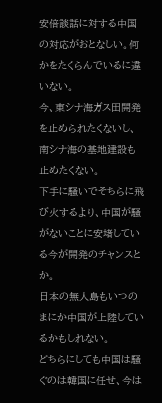安倍談話に対する中国の対応がおとなしい。何かをたくらんでいるに違いない。
今、東シナ海ガス田開発を止められたくないし、南シナ海の基地建設も止めたくない。
下手に騒いでそちらに飛び火するより、中国が騒がないことに安堵している今が開発のチャンスとか。
日本の無人島もいつのまにか中国が上陸しているかもしれない。
どちらにしても中国は騒ぐのは韓国に任せ、今は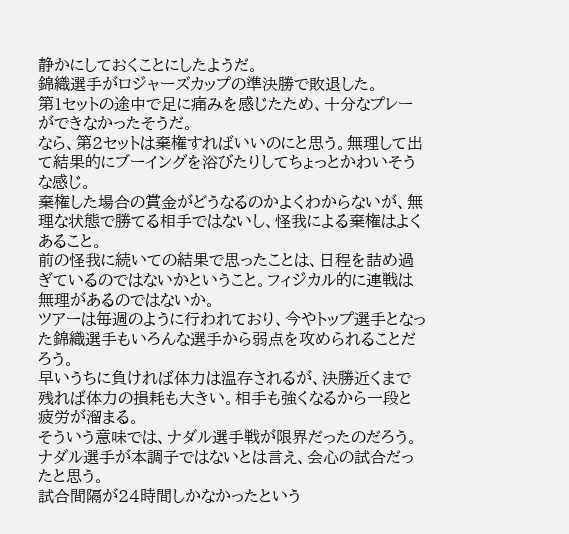静かにしておくことにしたようだ。
錦織選手がロジャーズカップの準決勝で敗退した。
第1セットの途中で足に痛みを感じたため、十分なプレーができなかったそうだ。
なら、第2セットは棄権すればいいのにと思う。無理して出て結果的にブーイングを浴びたりしてちょっとかわいそうな感じ。
棄権した場合の賞金がどうなるのかよくわからないが、無理な状態で勝てる相手ではないし、怪我による棄権はよくあること。
前の怪我に続いての結果で思ったことは、日程を詰め過ぎているのではないかということ。フィジカル的に連戦は無理があるのではないか。
ツアーは毎週のように行われており、今やトップ選手となった錦織選手もいろんな選手から弱点を攻められることだろう。
早いうちに負ければ体力は温存されるが、決勝近くまで残れば体力の損耗も大きい。相手も強くなるから一段と疲労が溜まる。
そういう意味では、ナダル選手戦が限界だったのだろう。ナダル選手が本調子ではないとは言え、会心の試合だったと思う。
試合間隔が24時間しかなかったという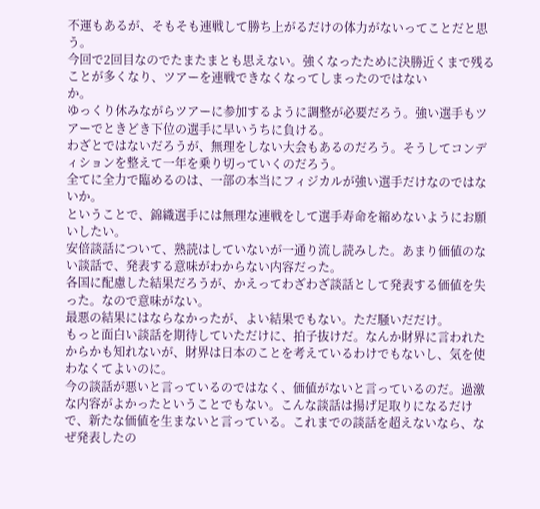不運もあるが、そもそも連戦して勝ち上がるだけの体力がないってことだと思う。
今回で2回目なのでたまたまとも思えない。強くなったために決勝近くまで残ることが多くなり、ツアーを連戦できなくなってしまったのではない
か。
ゆっくり休みながらツアーに参加するように調整が必要だろう。強い選手もツアーでときどき下位の選手に早いうちに負ける。
わざとではないだろうが、無理をしない大会もあるのだろう。そうしてコンディションを整えて一年を乗り切っていくのだろう。
全てに全力で臨めるのは、一部の本当にフィジカルが強い選手だけなのではないか。
ということで、錦織選手には無理な連戦をして選手寿命を縮めないようにお願いしたい。
安倍談話について、熟読はしていないが一通り流し読みした。あまり価値のない談話で、発表する意味がわからない内容だった。
各国に配慮した結果だろうが、かえってわざわざ談話として発表する価値を失った。なので意味がない。
最悪の結果にはならなかったが、よい結果でもない。ただ騒いだだけ。
もっと面白い談話を期待していただけに、拍子抜けだ。なんか財界に言われたからかも知れないが、財界は日本のことを考えているわけでもないし、気を使わなくてよいのに。
今の談話が悪いと言っているのではなく、価値がないと言っているのだ。過激な内容がよかったということでもない。こんな談話は揚げ足取りになるだけで、新たな価値を生まないと言っている。これまでの談話を超えないなら、なぜ発表したの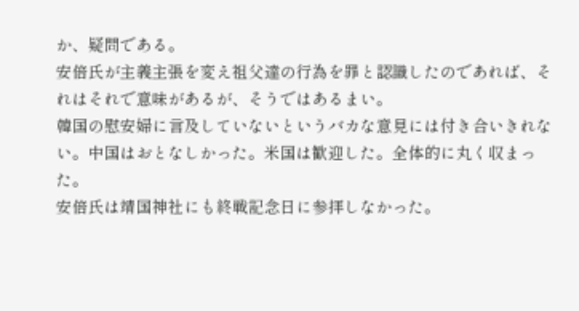か、疑問である。
安倍氏が主義主張を変え祖父達の行為を罪と認識したのであれば、それはそれで意味があるが、そうではあるまい。
韓国の慰安婦に言及していないというバカな意見には付き合いきれない。中国はおとなしかった。米国は歓迎した。全体的に丸く収まった。
安倍氏は靖国神社にも終戦記念日に参拝しなかった。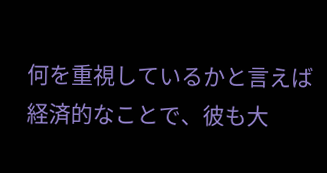何を重視しているかと言えば経済的なことで、彼も大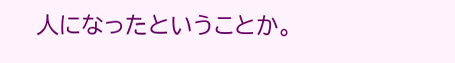人になったということか。